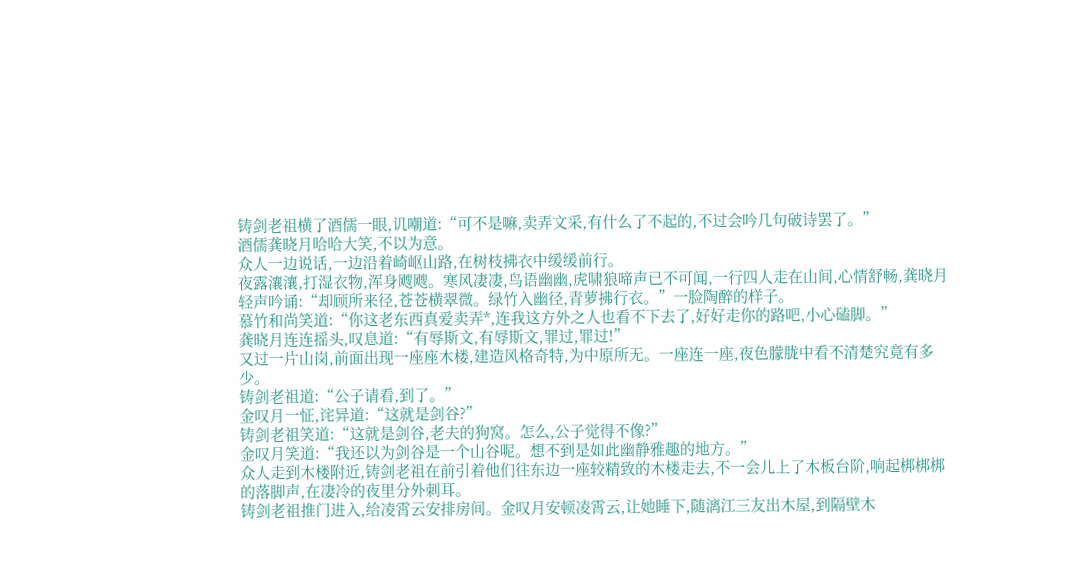铸剑老祖横了酒儒一眼,讥嘲道:“可不是嘛,卖弄文采,有什么了不起的,不过会吟几句破诗罢了。”
酒儒龚晓月哈哈大笑,不以为意。
众人一边说话,一边沿着崎岖山路,在树枝拂衣中缓缓前行。
夜露瀼瀼,打湿衣物,浑身飕飕。寒风凄凄,鸟语幽幽,虎啸狼啼声已不可闻,一行四人走在山间,心情舒畅,龚晓月轻声吟诵:“却顾所来径,苍苍横翠微。绿竹入幽径,青萝拂行衣。”一脸陶醉的样子。
慕竹和尚笑道:“你这老东西真爱卖弄*,连我这方外之人也看不下去了,好好走你的路吧,小心磕脚。”
龚晓月连连摇头,叹息道:“有辱斯文,有辱斯文,罪过,罪过!”
又过一片山岗,前面出现一座座木楼,建造风格奇特,为中原所无。一座连一座,夜色朦胧中看不清楚究竟有多少。
铸剑老祖道:“公子请看,到了。”
金叹月一怔,诧异道:“这就是剑谷?”
铸剑老祖笑道:“这就是剑谷,老夫的狗窝。怎么,公子觉得不像?”
金叹月笑道:“我还以为剑谷是一个山谷呢。想不到是如此幽静雅趣的地方。”
众人走到木楼附近,铸剑老祖在前引着他们往东边一座较精致的木楼走去,不一会儿上了木板台阶,响起梆梆梆的落脚声,在凄冷的夜里分外刺耳。
铸剑老祖推门进入,给凌霄云安排房间。金叹月安顿凌霄云,让她睡下,随漓江三友出木屋,到隔壁木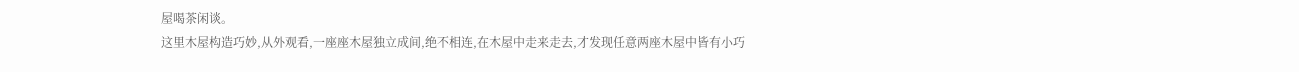屋喝茶闲谈。
这里木屋构造巧妙,从外观看,一座座木屋独立成间,绝不相连,在木屋中走来走去,才发现任意两座木屋中皆有小巧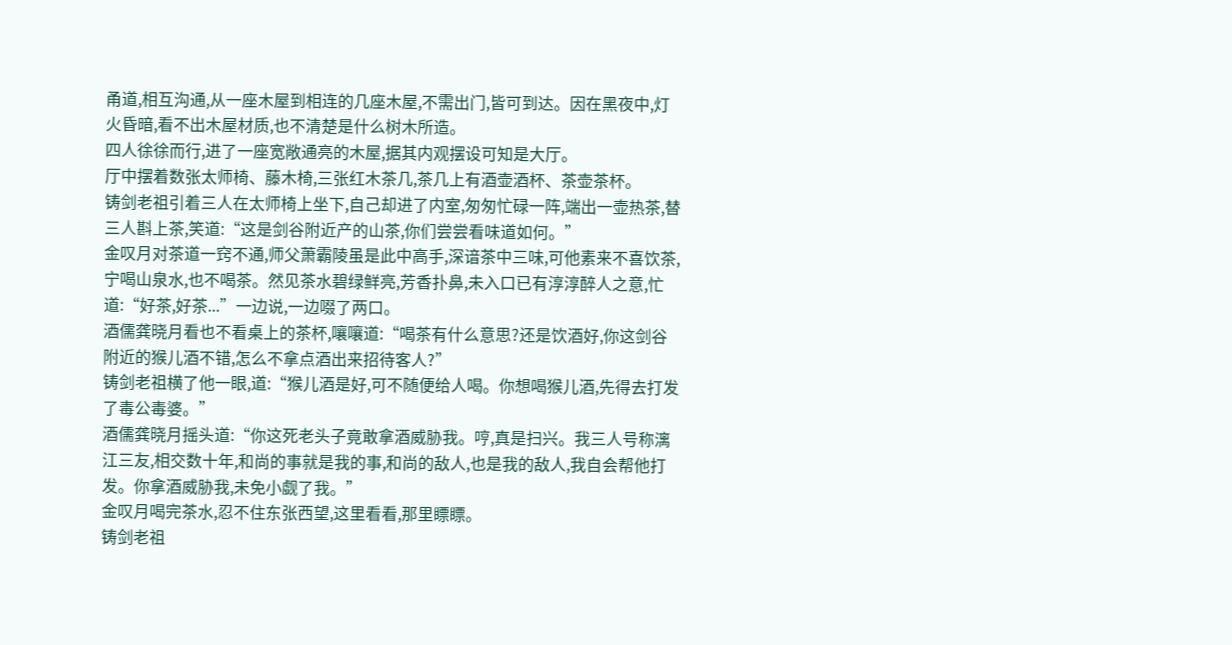甬道,相互沟通,从一座木屋到相连的几座木屋,不需出门,皆可到达。因在黑夜中,灯火昏暗,看不出木屋材质,也不清楚是什么树木所造。
四人徐徐而行,进了一座宽敞通亮的木屋,据其内观摆设可知是大厅。
厅中摆着数张太师椅、藤木椅,三张红木茶几,茶几上有酒壶酒杯、茶壶茶杯。
铸剑老祖引着三人在太师椅上坐下,自己却进了内室,匆匆忙碌一阵,端出一壶热茶,替三人斟上茶,笑道:“这是剑谷附近产的山茶,你们尝尝看味道如何。”
金叹月对茶道一窍不通,师父萧霸陵虽是此中高手,深谙茶中三味,可他素来不喜饮茶,宁喝山泉水,也不喝茶。然见茶水碧绿鲜亮,芳香扑鼻,未入口已有淳淳醉人之意,忙道:“好茶,好茶...”一边说,一边啜了两口。
酒儒龚晓月看也不看桌上的茶杯,嚷嚷道:“喝茶有什么意思?还是饮酒好,你这剑谷附近的猴儿酒不错,怎么不拿点酒出来招待客人?”
铸剑老祖横了他一眼,道:“猴儿酒是好,可不随便给人喝。你想喝猴儿酒,先得去打发了毒公毒婆。”
酒儒龚晓月摇头道:“你这死老头子竟敢拿酒威胁我。哼,真是扫兴。我三人号称漓江三友,相交数十年,和尚的事就是我的事,和尚的敌人,也是我的敌人,我自会帮他打发。你拿酒威胁我,未免小觑了我。”
金叹月喝完茶水,忍不住东张西望,这里看看,那里瞟瞟。
铸剑老祖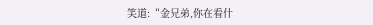笑道:“金兄弟,你在看什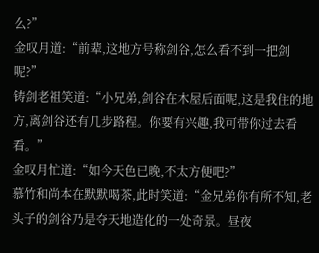么?”
金叹月道:“前辈,这地方号称剑谷,怎么看不到一把剑呢?”
铸剑老祖笑道:“小兄弟,剑谷在木屋后面呢,这是我住的地方,离剑谷还有几步路程。你要有兴趣,我可带你过去看看。”
金叹月忙道:“如今天色已晚,不太方便吧?”
慕竹和尚本在默默喝茶,此时笑道:“金兄弟你有所不知,老头子的剑谷乃是夺天地造化的一处奇景。昼夜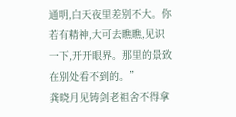通明,白天夜里差别不大。你若有精神,大可去瞧瞧,见识一下,开开眼界。那里的景致在别处看不到的。”
龚晓月见铸剑老祖舍不得拿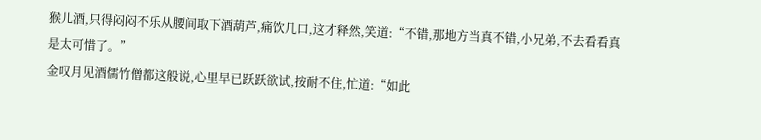猴儿酒,只得闷闷不乐从腰间取下酒葫芦,痛饮几口,这才释然,笑道:“不错,那地方当真不错,小兄弟,不去看看真是太可惜了。”
金叹月见酒儒竹僧都这般说,心里早已跃跃欲试,按耐不住,忙道:“如此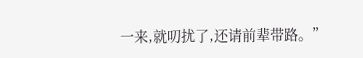一来,就叨扰了,还请前辈带路。”